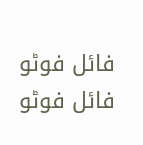فائل فوٹو
فائل فوٹو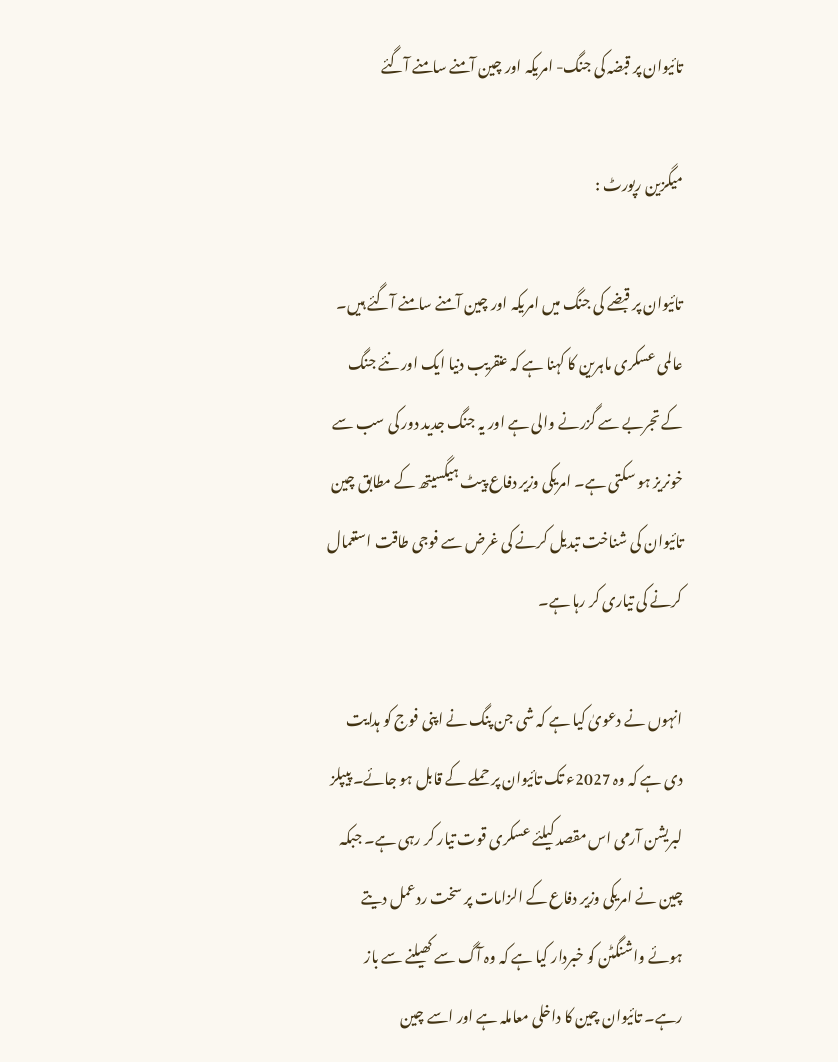تائیوان پر قبضہ کی جنگ- امریکہ اور چین آمنے سامنے آگئے

میگزین رپورٹ :

تائیوان پر قبضے کی جنگ میں امریکہ اور چین آمنے سامنے آگئے ہیں۔ عالمی عسکری ماہرین کا کہنا ہے کہ عنقریب دنیا ایک اور نئے جنگ کے تجربے سے گزرنے والی ہے اور یہ جنگ جدید دور کی سب سے خونریز ہو سکتی ہے۔ امریکی وزیر دفاع پیٹ ہیگسیتھ کے مطابق چین تائیوان کی شناخت تبدیل کرنے کی غرض سے فوجی طاقت استعمال کرنے کی تیاری کر رہا ہے۔

انہوں نے دعویٰ کیا ہے کہ شی جن پنگ نے اپنی فوج کو ہدایت دی ہے کہ وہ 2027ء تک تائیوان پر حملے کے قابل ہو جائے۔ پیپلز لبریشن آرمی اس مقصد کیلئے عسکری قوت تیار کر رہی ہے۔ جبکہ چین نے امریکی وزیر دفاع کے الزامات پر سخت ردعمل دیتے ہوئے واشنگٹن کو خبردار کیا ہے کہ وہ آگ سے کھیلنے سے باز رہے۔ تائیوان چین کا داخلی معاملہ ہے اور اسے چین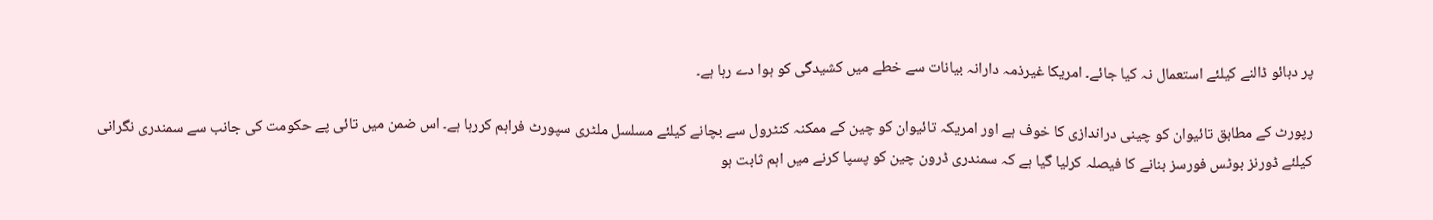پر دبائو ڈالنے کیلئے استعمال نہ کیا جائے۔ امریکا غیرذمہ دارانہ بیانات سے خطے میں کشیدگی کو ہوا دے رہا ہے۔

رپورٹ کے مطابق تائیوان کو چینی دراندازی کا خوف ہے اور امریکہ تائیوان کو چین کے ممکنہ کنٹرول سے بچانے کیلئے مسلسل ملٹری سپورٹ فراہم کررہا ہے۔ اس ضمن میں تائی پے حکومت کی جانب سے سمندری نگرانی کیلئے ڈورنز بوٹس فورسز بنانے کا فیصلہ کرلیا گیا ہے کہ سمندری ڈرون چین کو پسپا کرنے میں اہم ثابت ہو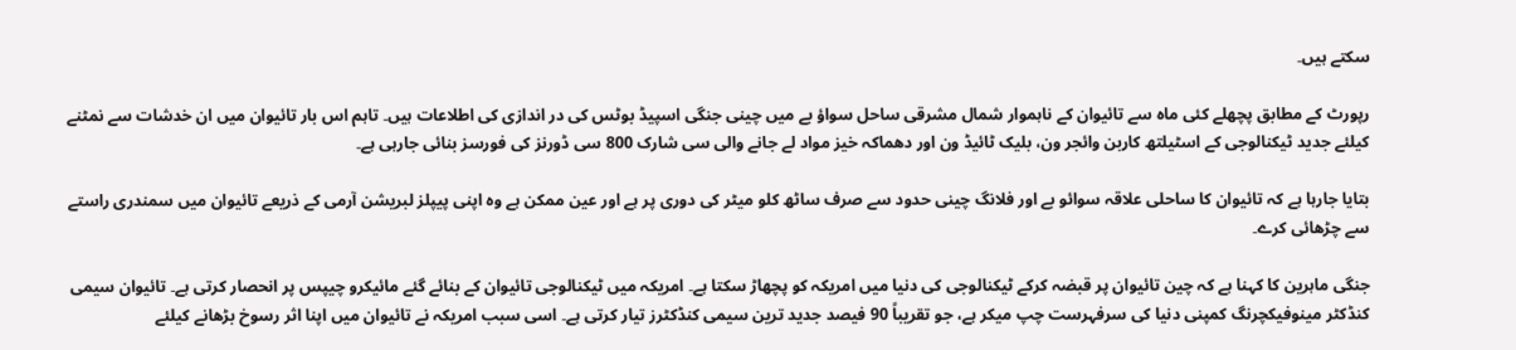سکتے ہیں۔

رپورٹ کے مطابق پچھلے کئی ماہ سے تائیوان کے ناہموار شمال مشرقی ساحل سواؤ بے میں چینی جنگی اسپیڈ بوٹس کی در اندازی کی اطلاعات ہیں۔ تاہم اس بار تائیوان میں ان خدشات سے نمٹنے کیلئے جدید ٹیکنالوجی کے اسٹیلتھ کاربن وائجر ون، بلیک ٹائیڈ ون اور دھماکہ خیز مواد لے جانے والی سی شارک 800 سی ڈورنز کی فورسز بنائی جارہی ہے۔

بتایا جارہا ہے کہ تائیوان کا ساحلی علاقہ سوائو بے اور فلانگ چینی حدود سے صرف ساٹھ کلو میٹر کی دوری پر ہے اور عین ممکن ہے وہ اپنی پیپلز لبریشن آرمی کے ذریعے تائیوان میں سمندری راستے سے چڑھائی کرے۔

جنگی ماہرین کا کہنا ہے کہ چین تائیوان پر قبضہ کرکے ٹیکنالوجی کی دنیا میں امریکہ کو پچھاڑ سکتا ہے۔ امریکہ میں ٹیکنالوجی تائیوان کے بنائے گئے مائیکرو چیپس پر انحصار کرتی ہے۔ تائیوان سیمی کنڈکٹر مینوفیکچرنگ کمپنی دنیا کی سرفہرست چپ میکر ہے، جو تقریباً 90 فیصد جدید ترین سیمی کنڈکٹرز تیار کرتی ہے۔ اسی سبب امریکہ نے تائیوان میں اپنا اثر رسوخ بڑھانے کیلئے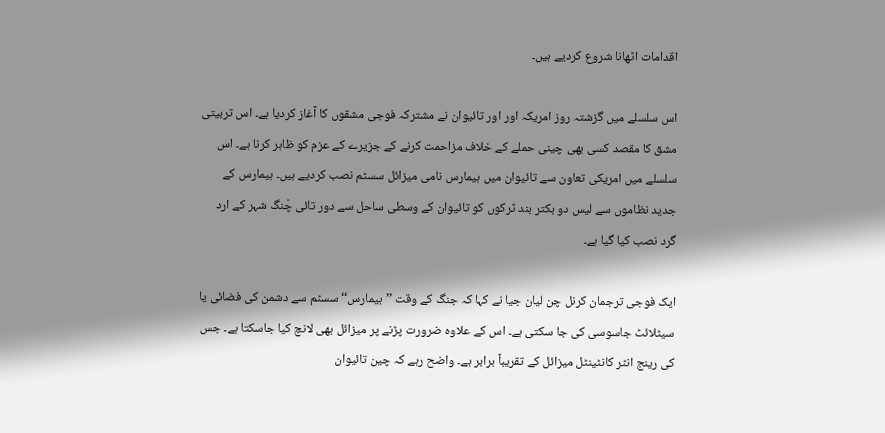اقدامات اٹھانا شروع کردیے ہیں۔

اس سلسلے میں گزشتہ روز امریکہ اور اور تائیوان نے مشترکہ فوجی مشقوں کا آغاز کردیا ہے۔ اس تربیتی مشق کا مقصد کسی بھی چینی حملے کے خلاف مزاحمت کرنے کے جزیرے کے عزم کو ظاہر کرنا ہے۔ اس سلسلے میں امریکی تعاون سے تائیوان میں ہیمارس نامی میزائل سسٹم نصب کردیے ہیں۔ ہیمارس کے جدید نظاموں سے لیس دو بکتر بند ٹرکوں کو تائیوان کے وسطی ساحل سے دور تائی چْنگ شہر کے ارد گرد نصب کیا گیا ہے۔

ایک فوجی ترجمان کرنل چن لیان جیا نے کہا کہ جنگ کے وقت ’’ہیمارس‘‘ سسٹم سے دشمن کی فضائی یا سیٹلائٹ جاسوسی کی جا سکتی ہے۔ اس کے علاوہ ضرورت پڑنے پر میزائل بھی لانچ کیا جاسکتا ہے۔ جس کی رینج انٹر کانٹینٹل میزائل کے تقریباً برابر ہے۔ واضح رہے کہ چین تائیوان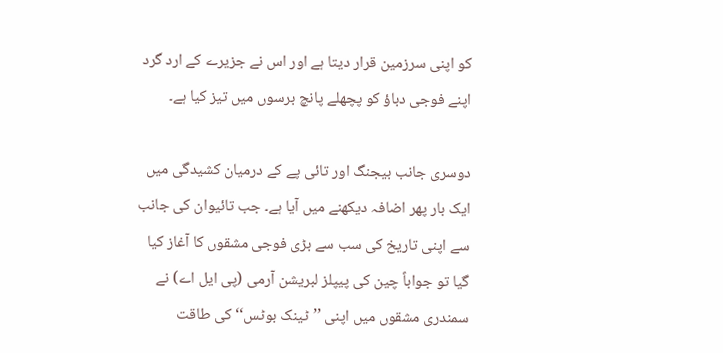کو اپنی سرزمین قرار دیتا ہے اور اس نے جزیرے کے ارد گرد اپنے فوجی دباؤ کو پچھلے پانچ برسوں میں تیز کیا ہے۔

دوسری جانب بیجنگ اور تائی پے کے درمیان کشیدگی میں ایک بار پھر اضافہ دیکھنے میں آیا ہے۔ جب تائیوان کی جانب سے اپنی تاریخ کی سب سے بڑی فوجی مشقوں کا آغاز کیا گیا تو جواباً چین کی پیپلز لبریشن آرمی (پی ایل اے) نے سمندری مشقوں میں اپنی ’’ٹینک بوٹس‘‘ کی طاقت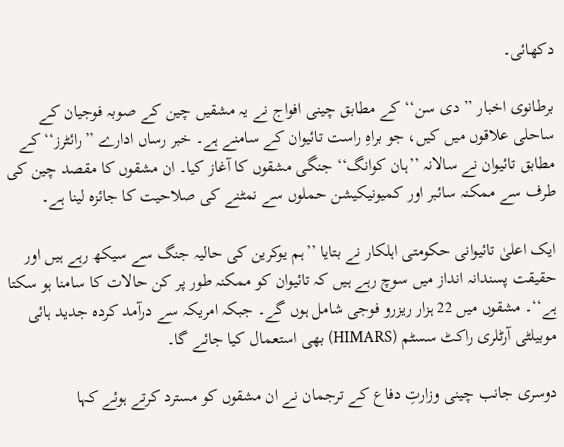دکھائی۔

برطانوی اخبار ’’دی سن‘‘ کے مطابق چینی افواج نے یہ مشقیں چین کے صوبہ فوجیان کے ساحلی علاقوں میں کیں، جو براہِ راست تائیوان کے سامنے ہے۔ خبر رساں ادارے ’’رائٹرز‘‘ کے مطابق تائیوان نے سالانہ ’’ہان کوانگ‘‘ جنگی مشقوں کا آغاز کیا۔ ان مشقوں کا مقصد چین کی طرف سے ممکنہ سائبر اور کمیونیکیشن حملوں سے نمٹنے کی صلاحیت کا جائزہ لینا ہے۔

ایک اعلیٰ تائیوانی حکومتی اہلکار نے بتایا ’’ہم یوکرین کی حالیہ جنگ سے سیکھ رہے ہیں اور حقیقت پسندانہ انداز میں سوچ رہے ہیں کہ تائیوان کو ممکنہ طور پر کن حالات کا سامنا ہو سکتا ہے‘‘۔ مشقوں میں 22 ہزار ریزرو فوجی شامل ہوں گے۔ جبکہ امریکہ سے درآمد کردہ جدید ہائی موبیلٹی آرٹلری راکٹ سسٹم (HIMARS) بھی استعمال کیا جائے گا۔

دوسری جانب چینی وزارتِ دفاع کے ترجمان نے ان مشقوں کو مسترد کرتے ہوئے کہا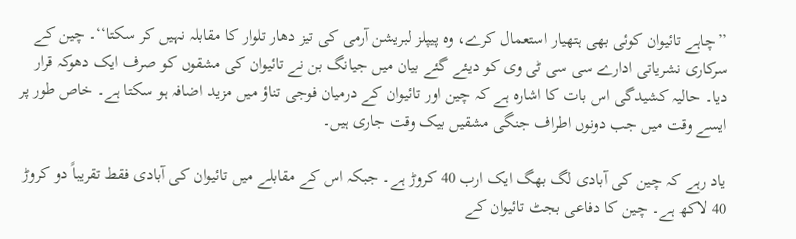’’چاہے تائیوان کوئی بھی ہتھیار استعمال کرے، وہ پیپلز لبریشن آرمی کی تیز دھار تلوار کا مقابلہ نہیں کر سکتا‘‘۔ چین کے سرکاری نشریاتی ادارے سی سی ٹی وی کو دیئے گئے بیان میں جیانگ بن نے تائیوان کی مشقوں کو صرف ایک دھوکہ قرار دیا۔ حالیہ کشیدگی اس بات کا اشارہ ہے کہ چین اور تائیوان کے درمیان فوجی تناؤ میں مزید اضافہ ہو سکتا ہے۔ خاص طور پر ایسے وقت میں جب دونوں اطراف جنگی مشقیں بیک وقت جاری ہیں۔

یاد رہے کہ چین کی آبادی لگ بھگ ایک ارب 40 کروڑ ہے۔ جبکہ اس کے مقابلے میں تائیوان کی آبادی فقط تقریباً دو کروڑ 40 لاکھ ہے۔ چین کا دفاعی بجٹ تائیوان کے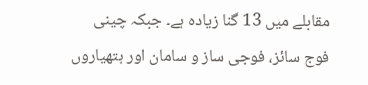مقابلے میں 13 گنا زیادہ ہے۔ جبکہ چینی فوج سائز، فوجی ساز و سامان اور ہتھیاروں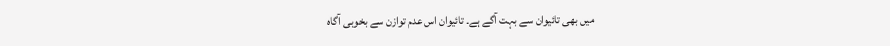میں بھی تائیوان سے بہت آگے ہے۔ تائیوان اس عدم توازن سے بخوبی آگاہ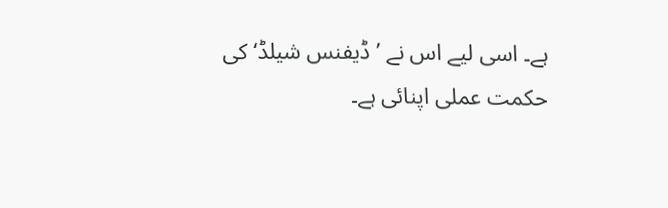ہے۔ اسی لیے اس نے ’ڈیفنس شیلڈ‘ کی حکمت عملی اپنائی ہے۔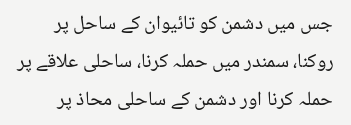جس میں دشمن کو تائیوان کے ساحل پر روکنا، سمندر میں حملہ کرنا، ساحلی علاقے پر حملہ کرنا اور دشمن کے ساحلی محاذ پر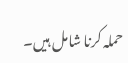حملہ کرنا شامل ہیں۔